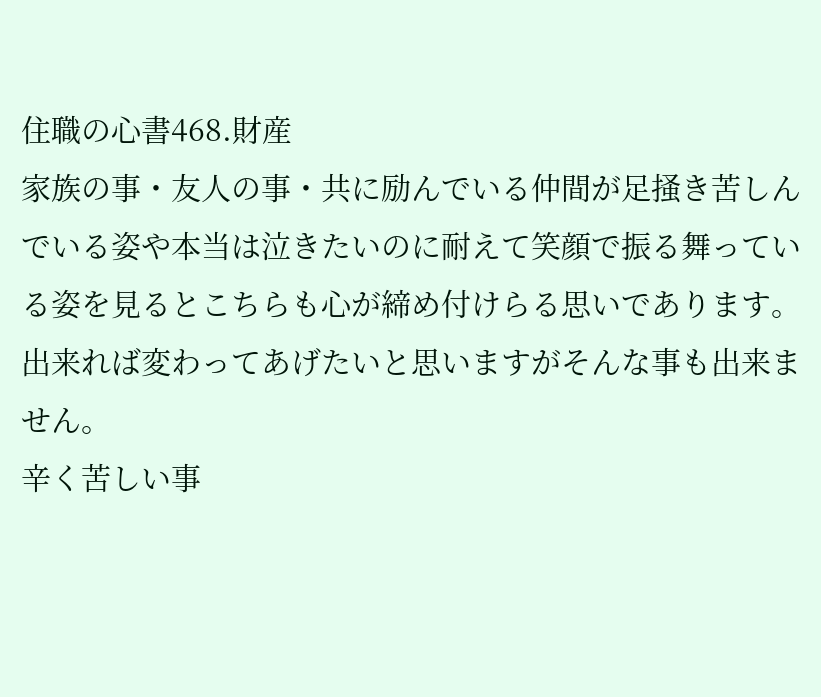住職の心書468.財産
家族の事・友人の事・共に励んでいる仲間が足掻き苦しんでいる姿や本当は泣きたいのに耐えて笑顔で振る舞っている姿を見るとこちらも心が締め付けらる思いであります。
出来れば変わってあげたいと思いますがそんな事も出来ません。
辛く苦しい事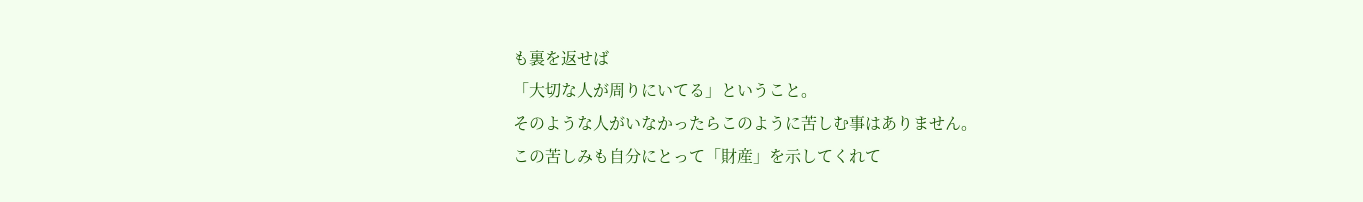も裏を返せば
「大切な人が周りにいてる」ということ。
そのような人がいなかったらこのように苦しむ事はありません。
この苦しみも自分にとって「財産」を示してくれて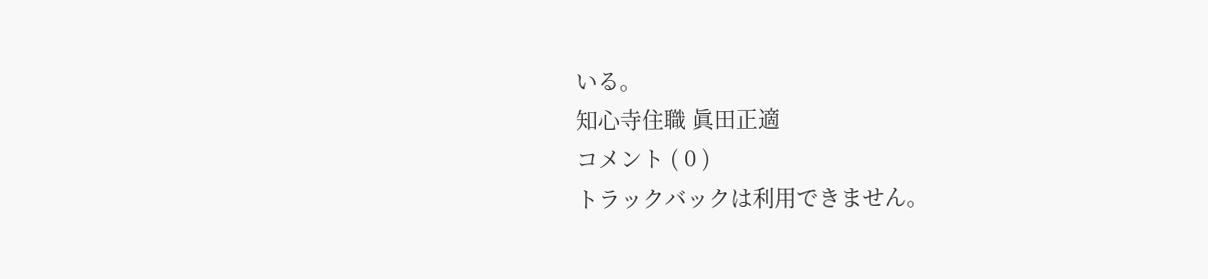いる。
知心寺住職 眞田正適
コメント ( 0 )
トラックバックは利用できません。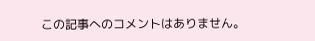この記事へのコメントはありません。